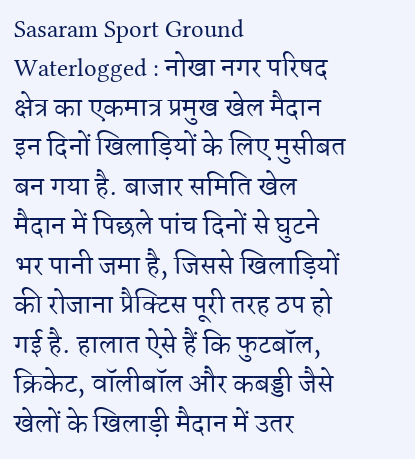Sasaram Sport Ground Waterlogged : नोखा नगर परिषद क्षेत्र का एकमात्र प्रमुख खेल मैदान इन दिनों खिलाड़ियों के लिए मुसीबत बन गया है. बाजार समिति खेल मैदान में पिछले पांच दिनों से घुटने भर पानी जमा है, जिससे खिलाड़ियों की रोजाना प्रैक्टिस पूरी तरह ठप हो गई है. हालात ऐसे हैं कि फुटबॉल, क्रिकेट, वॉलीबॉल और कबड्डी जैसे खेलों के खिलाड़ी मैदान में उतर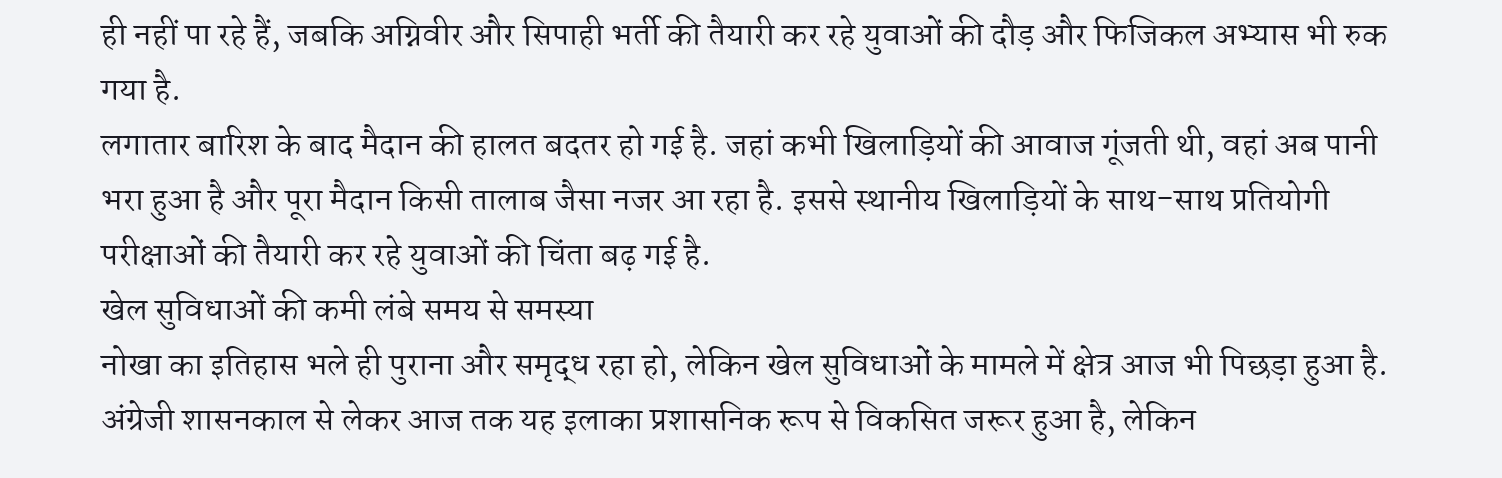ही नहीं पा रहे हैं, जबकि अग्निवीर और सिपाही भर्ती की तैयारी कर रहे युवाओं की दौड़ और फिजिकल अभ्यास भी रुक गया है.
लगातार बारिश के बाद मैदान की हालत बदतर हो गई है. जहां कभी खिलाड़ियों की आवाज गूंजती थी, वहां अब पानी भरा हुआ है और पूरा मैदान किसी तालाब जैसा नजर आ रहा है. इससे स्थानीय खिलाड़ियों के साथ-साथ प्रतियोगी परीक्षाओं की तैयारी कर रहे युवाओं की चिंता बढ़ गई है.
खेल सुविधाओं की कमी लंबे समय से समस्या
नोखा का इतिहास भले ही पुराना और समृद्ध रहा हो, लेकिन खेल सुविधाओं के मामले में क्षेत्र आज भी पिछड़ा हुआ है. अंग्रेजी शासनकाल से लेकर आज तक यह इलाका प्रशासनिक रूप से विकसित जरूर हुआ है, लेकिन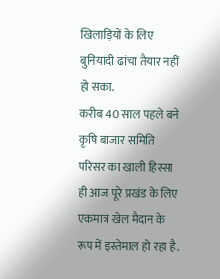खिलाड़ियों के लिए बुनियादी ढांचा तैयार नहीं हो सका.
करीब 40 साल पहले बने कृषि बाजार समिति परिसर का खाली हिस्सा ही आज पूरे प्रखंड के लिए एकमात्र खेल मैदान के रूप में इस्तेमाल हो रहा है.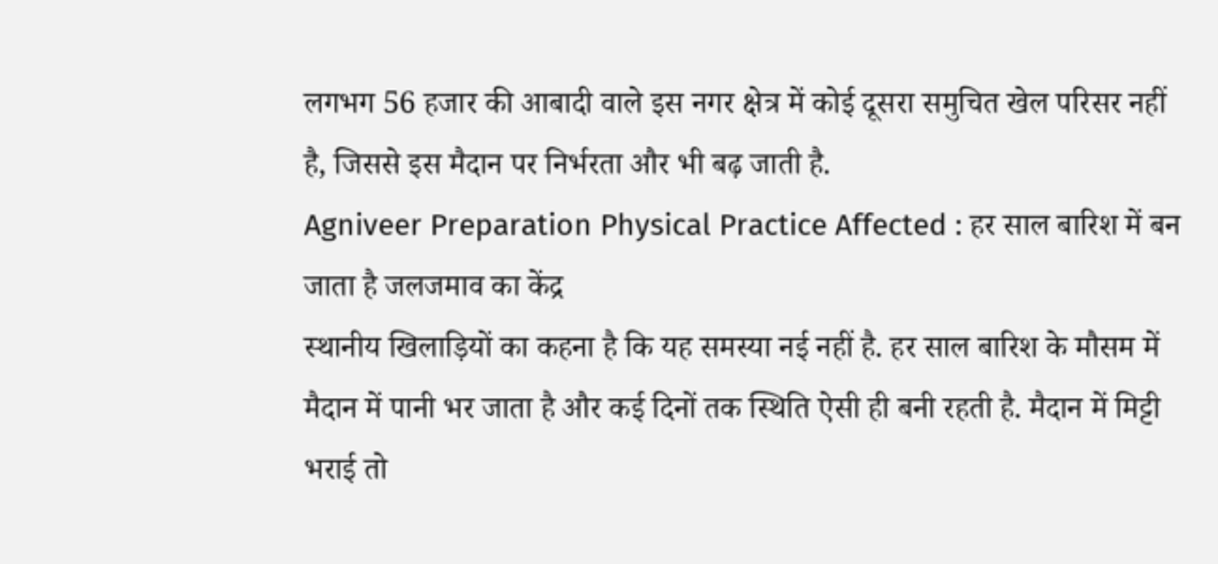लगभग 56 हजार की आबादी वाले इस नगर क्षेत्र में कोई दूसरा समुचित खेल परिसर नहीं है, जिससे इस मैदान पर निर्भरता और भी बढ़ जाती है.
Agniveer Preparation Physical Practice Affected : हर साल बारिश में बन जाता है जलजमाव का केंद्र
स्थानीय खिलाड़ियों का कहना है कि यह समस्या नई नहीं है. हर साल बारिश के मौसम में मैदान में पानी भर जाता है और कई दिनों तक स्थिति ऐसी ही बनी रहती है. मैदान में मिट्टी भराई तो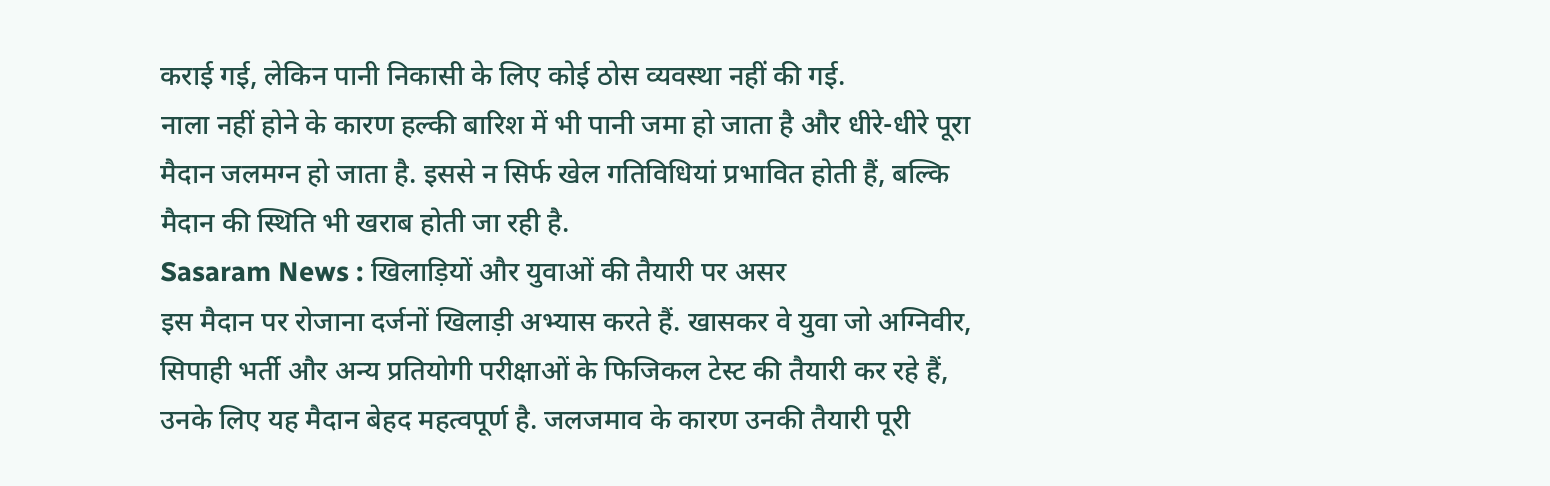कराई गई, लेकिन पानी निकासी के लिए कोई ठोस व्यवस्था नहीं की गई.
नाला नहीं होने के कारण हल्की बारिश में भी पानी जमा हो जाता है और धीरे-धीरे पूरा मैदान जलमग्न हो जाता है. इससे न सिर्फ खेल गतिविधियां प्रभावित होती हैं, बल्कि मैदान की स्थिति भी खराब होती जा रही है.
Sasaram News : खिलाड़ियों और युवाओं की तैयारी पर असर
इस मैदान पर रोजाना दर्जनों खिलाड़ी अभ्यास करते हैं. खासकर वे युवा जो अग्निवीर, सिपाही भर्ती और अन्य प्रतियोगी परीक्षाओं के फिजिकल टेस्ट की तैयारी कर रहे हैं, उनके लिए यह मैदान बेहद महत्वपूर्ण है. जलजमाव के कारण उनकी तैयारी पूरी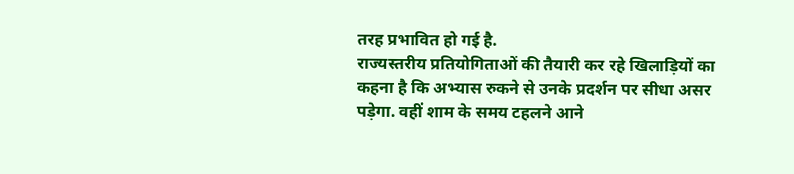तरह प्रभावित हो गई है.
राज्यस्तरीय प्रतियोगिताओं की तैयारी कर रहे खिलाड़ियों का कहना है कि अभ्यास रुकने से उनके प्रदर्शन पर सीधा असर पड़ेगा. वहीं शाम के समय टहलने आने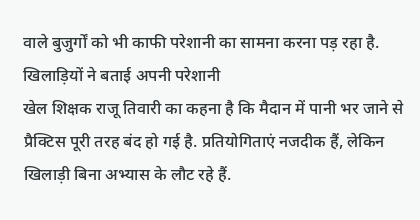वाले बुजुर्गों को भी काफी परेशानी का सामना करना पड़ रहा है.
खिलाड़ियों ने बताई अपनी परेशानी
खेल शिक्षक राजू तिवारी का कहना है कि मैदान में पानी भर जाने से प्रैक्टिस पूरी तरह बंद हो गई है. प्रतियोगिताएं नजदीक हैं, लेकिन खिलाड़ी बिना अभ्यास के लौट रहे हैं.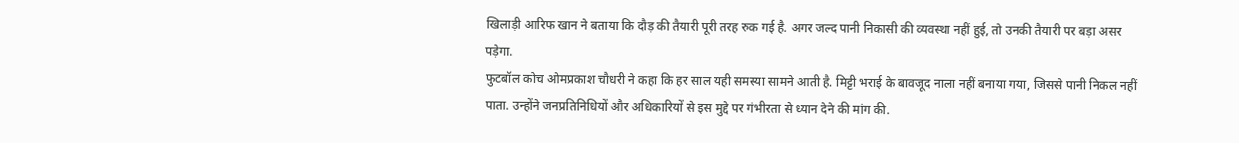खिलाड़ी आरिफ खान ने बताया कि दौड़ की तैयारी पूरी तरह रुक गई है. अगर जल्द पानी निकासी की व्यवस्था नहीं हुई, तो उनकी तैयारी पर बड़ा असर पड़ेगा.
फुटबॉल कोच ओमप्रकाश चौधरी ने कहा कि हर साल यही समस्या सामने आती है. मिट्टी भराई के बावजूद नाला नहीं बनाया गया, जिससे पानी निकल नहीं पाता. उन्होंने जनप्रतिनिधियों और अधिकारियों से इस मुद्दे पर गंभीरता से ध्यान देने की मांग की.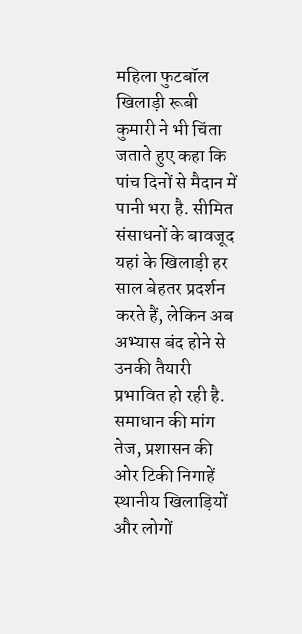महिला फुटबॉल खिलाड़ी रूबी कुमारी ने भी चिंता जताते हुए कहा कि पांच दिनों से मैदान में पानी भरा है. सीमित संसाधनों के बावजूद यहां के खिलाड़ी हर साल बेहतर प्रदर्शन करते हैं, लेकिन अब अभ्यास बंद होने से उनकी तैयारी प्रभावित हो रही है.
समाधान की मांग तेज, प्रशासन की ओर टिकी निगाहें
स्थानीय खिलाड़ियों और लोगों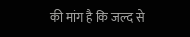की मांग है कि जल्द से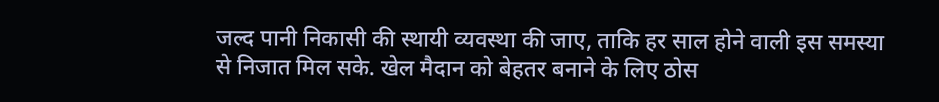जल्द पानी निकासी की स्थायी व्यवस्था की जाए, ताकि हर साल होने वाली इस समस्या से निजात मिल सके. खेल मैदान को बेहतर बनाने के लिए ठोस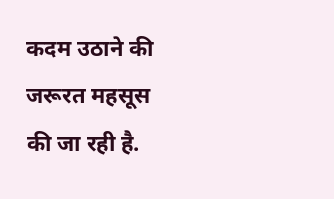कदम उठाने की जरूरत महसूस की जा रही है.